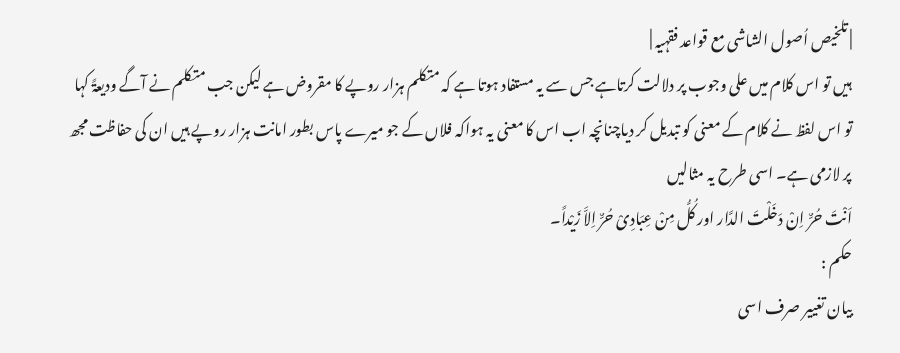| تلخیص اُصول الشاشی مع قواعد فقہیہ |
ہیں تو اس کلام میں علی وجوب پر دلالت کرتاہے جس سے یہ مستفاد ہوتا ہے کہ متکلم ہزار روپے کا مقروض ہے لیکن جب متکلم نے آگے ودیعۃً کہا تو اس لفظ نے کلام کے معنی کو تبدیل کر دیاچنانچہ اب اس کا معنی یہ ہواکہ فلاں کے جو میرے پاس بطور امانت ہزار روپے ہیں ان کی حفاظت مجھ پر لازمی ہے۔ اسی طرح یہ مثالیں
اَنْتَ حُرٌّ اِنْ دَخَلْتَ الدَّار اور کُلُّ مِنْ عِبَادِیْ حُرٌّ اِلاَّ زَیْداً۔
حکم :
بیان تغییر صرف اسی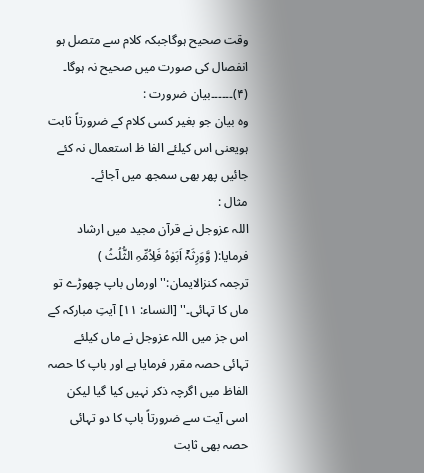وقت صحیح ہوگاجبکہ کلام سے متصل ہو انفصال کی صورت میں صحیح نہ ہوگا۔
(۴)۔۔۔۔۔۔بیان ضرورت :
وہ بیان جو بغیر کسی کلام کے ضرورتاً ثابت ہویعنی اس کیلئے الفا ظ استعمال نہ کئے جائیں پھر بھی سمجھ میں آجائے۔
مثال :
اللہ عزوجل نے قرآن مجید میں ارشاد فرمایا:( وَّوَرِثَہٗۤ اَبَوٰہُ فَلِاُمِّہِ الثُّلُثُ )
ترجمہ کنزالایمان:''اورماں باپ چھوڑے تو ماں کا تہائی۔'' [النساء: ۱۱] آیتِ مبارکہ کے اس جز میں اللہ عزوجل نے ماں کیلئے تہائی حصہ مقرر فرمایا ہے اور باپ کا حصہ الفاظ میں اگرچہ ذکر نہیں کیا گیا لیکن اسی آیت سے ضرورتاً باپ کا دو تہائی حصہ بھی ثابت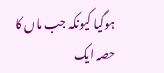ہوگیا کیونکہ جب ماں کا حصہ ایک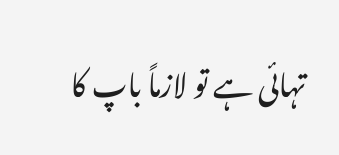تہائی ہے تو لازماً باپ کا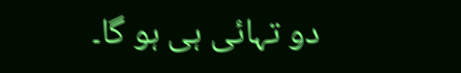دو تہائی ہی ہو گا۔